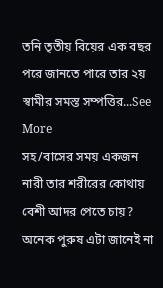তনি তৃতীয় বিয়ের এক বছর পরে জানতে পারে তার ২য় স্বামীর সমস্ত সম্পত্তির...See More
সহ/বাসের সময় একজন নারী তার শরীরের কোথায় বেশী আদর পেতে চায়? অনেক পুরুষ এটা জানেই না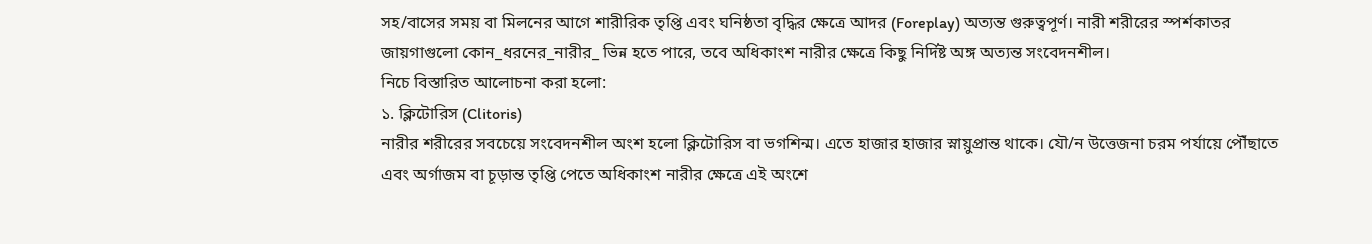সহ/বাসের সময় বা মিলনের আগে শারীরিক তৃপ্তি এবং ঘনিষ্ঠতা বৃদ্ধির ক্ষেত্রে আদর (Foreplay) অত্যন্ত গুরুত্বপূর্ণ। নারী শরীরের স্পর্শকাতর জায়গাগুলো কোন_ধরনের_নারীর_ ভিন্ন হতে পারে, তবে অধিকাংশ নারীর ক্ষেত্রে কিছু নির্দিষ্ট অঙ্গ অত্যন্ত সংবেদনশীল।
নিচে বিস্তারিত আলোচনা করা হলো:
১. ক্লিটোরিস (Clitoris)
নারীর শরীরের সবচেয়ে সংবেদনশীল অংশ হলো ক্লিটোরিস বা ভগশিন্ম। এতে হাজার হাজার স্নায়ুপ্রান্ত থাকে। যৌ/ন উত্তেজনা চরম পর্যায়ে পৌঁছাতে এবং অর্গাজম বা চূড়ান্ত তৃপ্তি পেতে অধিকাংশ নারীর ক্ষেত্রে এই অংশে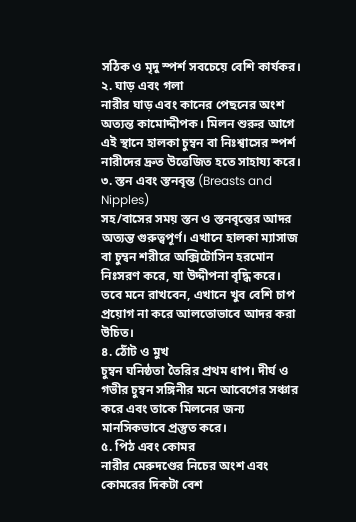সঠিক ও মৃদু স্পর্শ সবচেয়ে বেশি কার্যকর।
২. ঘাড় এবং গলা
নারীর ঘাড় এবং কানের পেছনের অংশ অত্যন্ত কামোদ্দীপক। মিলন শুরুর আগে এই স্থানে হালকা চুম্বন বা নিঃশ্বাসের স্পর্শ নারীদের দ্রুত উত্তেজিত হতে সাহায্য করে।
৩. স্তন এবং স্তনবৃন্ত (Breasts and Nipples)
সহ/বাসের সময় স্তন ও স্তনবৃন্তের আদর অত্যন্ত গুরুত্বপূর্ণ। এখানে হালকা ম্যাসাজ বা চুম্বন শরীরে অক্সিটোসিন হরমোন নিঃসরণ করে, যা উদ্দীপনা বৃদ্ধি করে। তবে মনে রাখবেন, এখানে খুব বেশি চাপ প্রয়োগ না করে আলতোভাবে আদর করা উচিত।
৪. ঠোঁট ও মুখ
চুম্বন ঘনিষ্ঠতা তৈরির প্রথম ধাপ। দীর্ঘ ও গভীর চুম্বন সঙ্গিনীর মনে আবেগের সঞ্চার করে এবং তাকে মিলনের জন্য মানসিকভাবে প্রস্তুত করে।
৫. পিঠ এবং কোমর
নারীর মেরুদণ্ডের নিচের অংশ এবং কোমরের দিকটা বেশ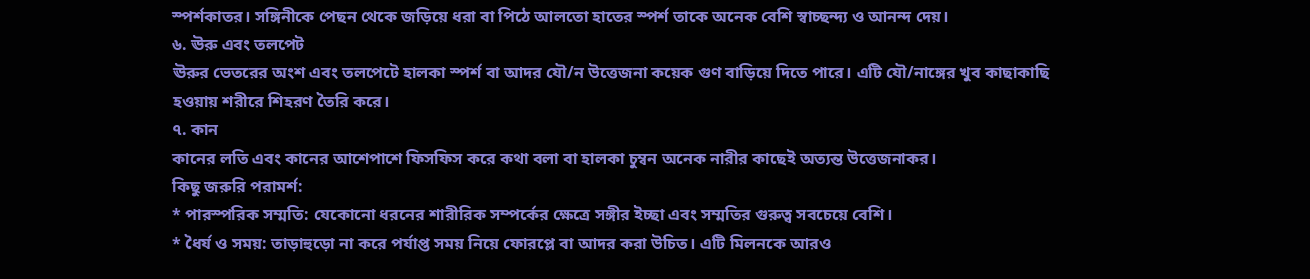স্পর্শকাতর। সঙ্গিনীকে পেছন থেকে জড়িয়ে ধরা বা পিঠে আলতো হাতের স্পর্শ তাকে অনেক বেশি স্বাচ্ছন্দ্য ও আনন্দ দেয়।
৬. ঊরু এবং তলপেট
ঊরুর ভেতরের অংশ এবং তলপেটে হালকা স্পর্শ বা আদর যৌ/ন উত্তেজনা কয়েক গুণ বাড়িয়ে দিতে পারে। এটি যৌ/নাঙ্গের খুব কাছাকাছি হওয়ায় শরীরে শিহরণ তৈরি করে।
৭. কান
কানের লতি এবং কানের আশেপাশে ফিসফিস করে কথা বলা বা হালকা চুম্বন অনেক নারীর কাছেই অত্যন্ত উত্তেজনাকর।
কিছু জরুরি পরামর্শ:
* পারস্পরিক সম্মতি: যেকোনো ধরনের শারীরিক সম্পর্কের ক্ষেত্রে সঙ্গীর ইচ্ছা এবং সম্মতির গুরুত্ব সবচেয়ে বেশি।
* ধৈর্য ও সময়: তাড়াহুড়ো না করে পর্যাপ্ত সময় নিয়ে ফোরপ্লে বা আদর করা উচিত। এটি মিলনকে আরও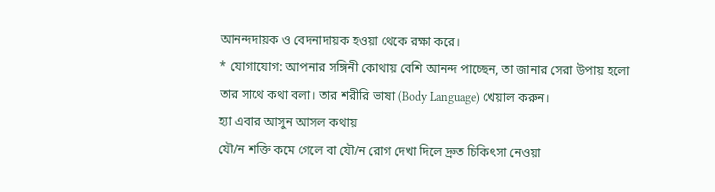আনন্দদায়ক ও বেদনাদায়ক হওয়া থেকে রক্ষা করে।
* যোগাযোগ: আপনার সঙ্গিনী কোথায় বেশি আনন্দ পাচ্ছেন, তা জানার সেরা উপায় হলো তার সাথে কথা বলা। তার শরীরি ভাষা (Body Language) খেয়াল করুন।
হ্যা এবার আসুন আসল কথায়
যৌ/ন শক্তি কমে গেলে বা যৌ/ন রোগ দেখা দিলে দ্রুত চিকিৎসা নেওয়া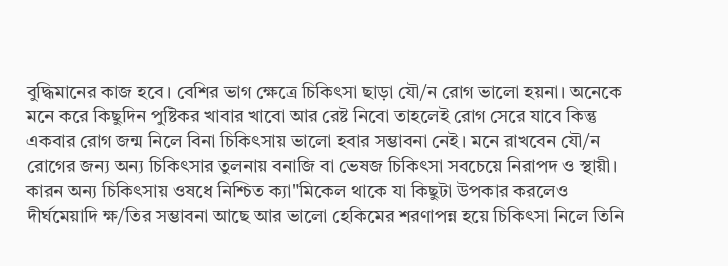বুদ্ধিমানের কাজ হবে। বেশির ভাগ ক্ষেত্রে চিকিৎসা ছাড়া যৌ/ন রোগ ভালো হয়না। অনেকে মনে করে কিছুদিন পুষ্টিকর খাবার খাবো আর রেষ্ট নিবো তাহলেই রোগ সেরে যাবে কিন্তু একবার রোগ জন্ম নিলে বিনা চিকিৎসায় ভালো হবার সম্ভাবনা নেই। মনে রাখবেন যৌ/ন রোগের জন্য অন্য চিকিৎসার তুলনায় বনাজি বা ভেষজ চিকিৎসা সবচেয়ে নিরাপদ ও স্থায়ী। কারন অন্য চিকিৎসায় ওষধে নিশ্চিত ক্যা"মিকেল থাকে যা কিছুটা উপকার করলেও দীর্ঘমেয়াদি ক্ষ/তির সম্ভাবনা আছে আর ভালো হেকিমের শরণাপন্ন হয়ে চিকিৎসা নিলে তিনি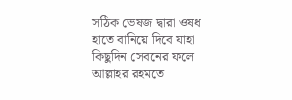সঠিক ভেষজ দ্বারা ওষধ হাতে বানিয়ে দিবে যাহা কিছুদিন সেবনের ফলে আল্লাহর রহমতে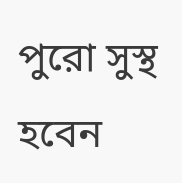পুরো সুস্থ হবেন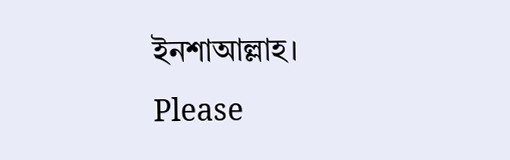ইনশাআল্লাহ।
Please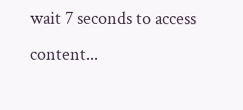wait 7 seconds to access content...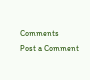Comments
Post a Comment